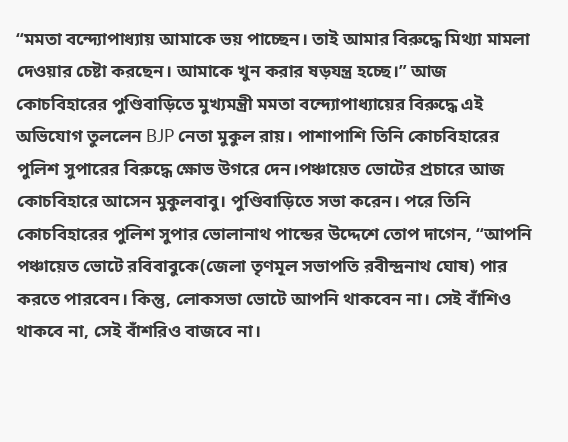“মমতা বন্দ্যোপাধ্যায় আমাকে ভয় পাচ্ছেন। তাই আমার বিরুদ্ধে মিথ্যা মামলা দেওয়ার চেষ্টা করছেন। আমাকে খুন করার ষড়যন্ত্র হচ্ছে।” আজ কোচবিহারের পুণ্ডিবাড়িতে মুখ্যমন্ত্রী মমতা বন্দ্যোপাধ্যায়ের বিরুদ্ধে এই অভিযোগ তুললেন BJP নেতা মুকুল রায়। পাশাপাশি তিনি কোচবিহারের পুলিশ সুপারের বিরুদ্ধে ক্ষোভ উগরে দেন।পঞ্চায়েত ভোটের প্রচারে আজ কোচবিহারে আসেন মুকুলবাবু। পুণ্ডিবাড়িতে সভা করেন। পরে তিনি কোচবিহারের পুলিশ সুপার ভোলানাথ পান্ডের উদ্দেশে তোপ দাগেন, “আপনি পঞ্চায়েত ভোটে রবিবাবুকে(জেলা তৃণমূল সভাপতি রবীন্দ্রনাথ ঘোষ) পার করতে পারবেন। কিন্তু, লোকসভা ভোটে আপনি থাকবেন না। সেই বাঁশিও থাকবে না, সেই বাঁশরিও বাজবে না।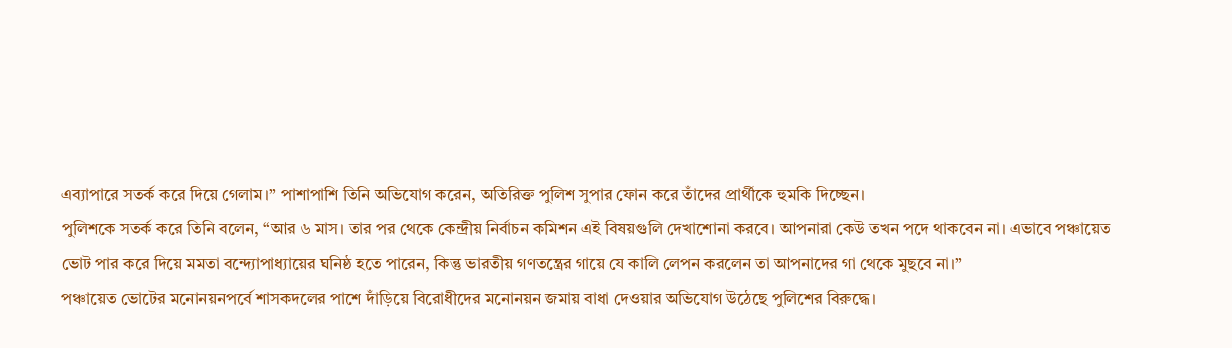এব্যাপারে সতর্ক করে দিয়ে গেলাম।” পাশাপাশি তিনি অভিযোগ করেন, অতিরিক্ত পুলিশ সুপার ফোন করে তাঁদের প্রার্থীকে হুমকি দিচ্ছেন।
পুলিশকে সতর্ক করে তিনি বলেন, “আর ৬ মাস। তার পর থেকে কেন্দ্রীয় নির্বাচন কমিশন এই বিষয়গুলি দেখাশোনা করবে। আপনারা কেউ তখন পদে থাকবেন না। এভাবে পঞ্চায়েত ভোট পার করে দিয়ে মমতা বন্দ্যোপাধ্যায়ের ঘনিষ্ঠ হতে পারেন, কিন্তু ভারতীয় গণতন্ত্রের গায়ে যে কালি লেপন করলেন তা আপনাদের গা থেকে মুছবে না।”
পঞ্চায়েত ভোটের মনোনয়নপর্বে শাসকদলের পাশে দাঁড়িয়ে বিরোধীদের মনোনয়ন জমায় বাধা দেওয়ার অভিযোগ উঠেছে পুলিশের বিরুদ্ধে।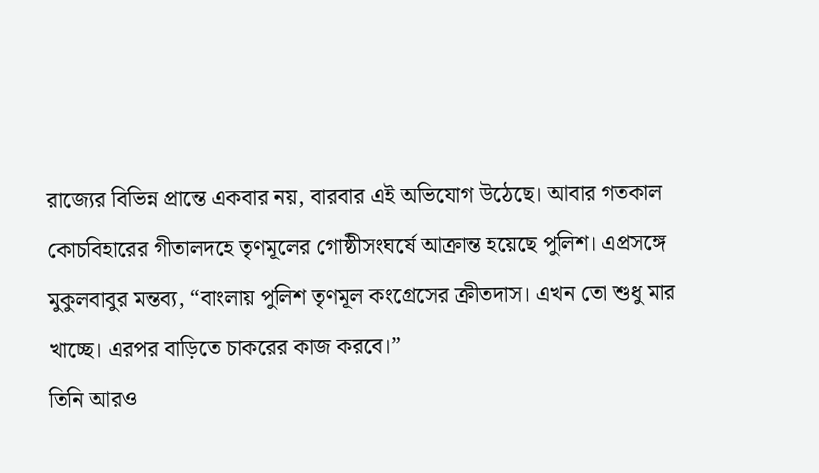রাজ্যের বিভিন্ন প্রান্তে একবার নয়, বারবার এই অভিযোগ উঠেছে। আবার গতকাল কোচবিহারের গীতালদহে তৃণমূলের গোষ্ঠীসংঘর্ষে আক্রান্ত হয়েছে পুলিশ। এপ্রসঙ্গে মুকুলবাবুর মন্তব্য, “বাংলায় পুলিশ তৃণমূল কংগ্রেসের ক্রীতদাস। এখন তো শুধু মার খাচ্ছে। এরপর বাড়িতে চাকরের কাজ করবে।”
তিনি আরও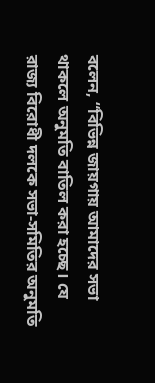বলেন, “বিভিন্ন জায়গায় আমাদের সভা থাকলে অনুমতি বাতিল করা হচ্ছে। যে রাজ্য বিরোধী দলকে সভা-সমিতির অনুমতি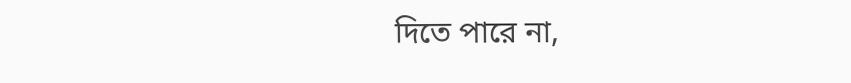দিতে পারে না,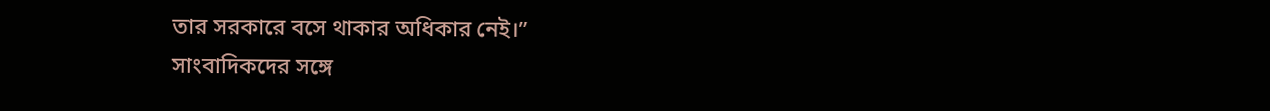তার সরকারে বসে থাকার অধিকার নেই।”
সাংবাদিকদের সঙ্গে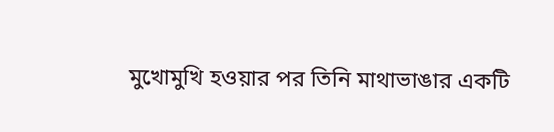মুখোমুখি হওয়ার পর তিনি মাথাভাঙার একটি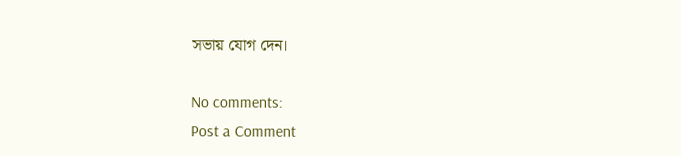সভায় যোগ দেন।

No comments:
Post a Comment